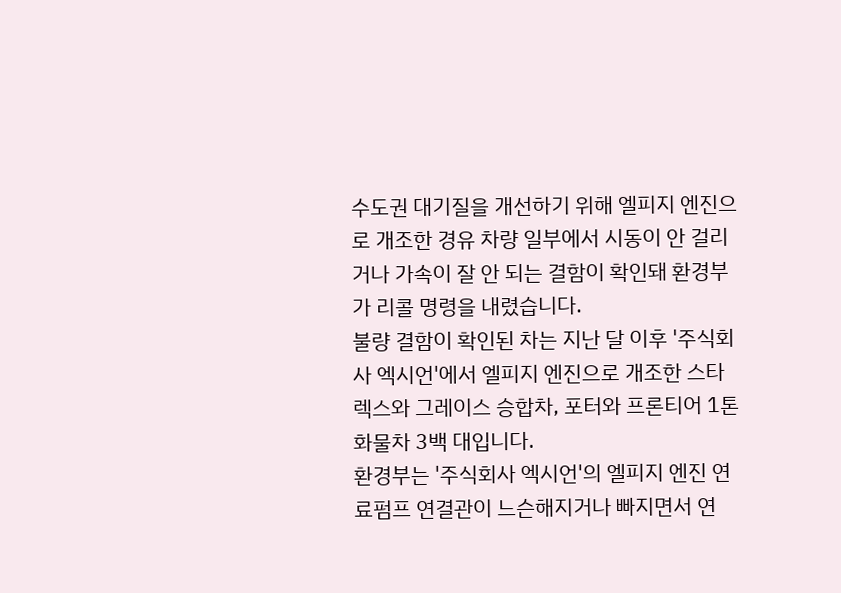수도권 대기질을 개선하기 위해 엘피지 엔진으로 개조한 경유 차량 일부에서 시동이 안 걸리거나 가속이 잘 안 되는 결함이 확인돼 환경부가 리콜 명령을 내렸습니다.
불량 결함이 확인된 차는 지난 달 이후 '주식회사 엑시언'에서 엘피지 엔진으로 개조한 스타렉스와 그레이스 승합차, 포터와 프론티어 1톤 화물차 3백 대입니다.
환경부는 '주식회사 엑시언'의 엘피지 엔진 연료펌프 연결관이 느슨해지거나 빠지면서 연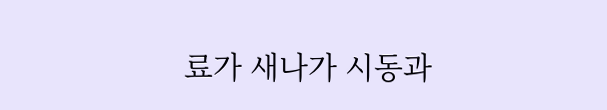료가 새나가 시동과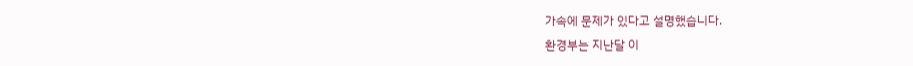가속에 문제가 있다고 설명했습니다.
환경부는 지난달 이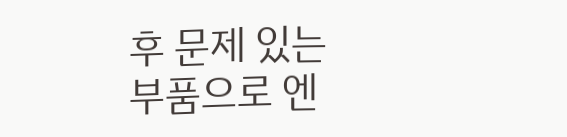후 문제 있는 부품으로 엔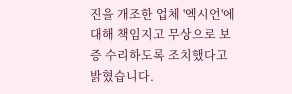진을 개조한 업체 '엑시언'에 대해 책임지고 무상으로 보증 수리하도록 조치했다고 밝혔습니다.